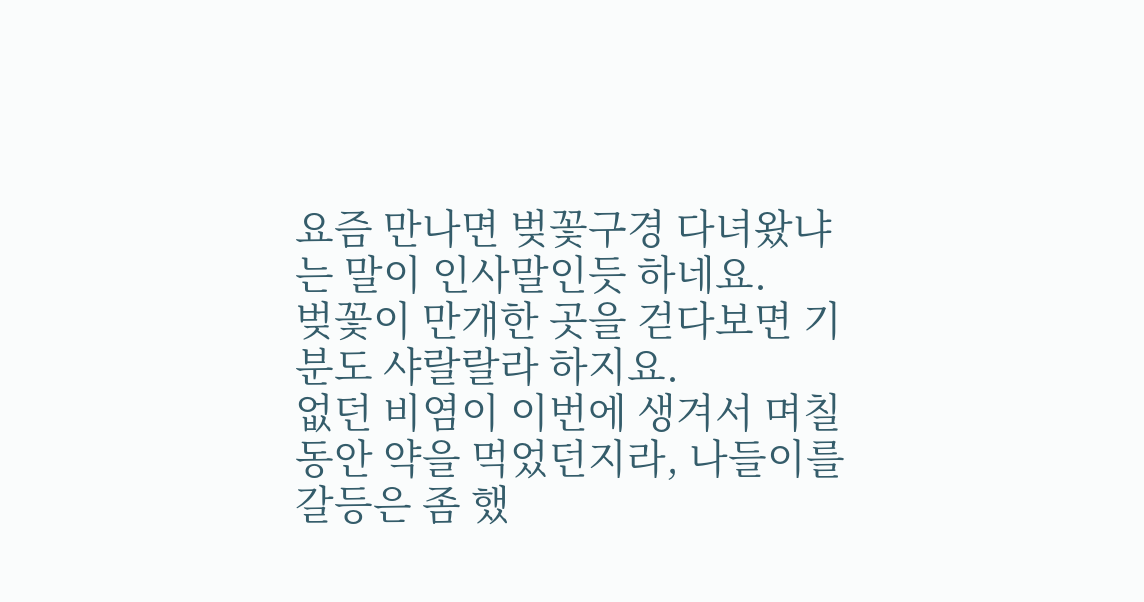요즘 만나면 벚꽃구경 다녀왔냐는 말이 인사말인듯 하네요.
벚꽃이 만개한 곳을 걷다보면 기분도 샤랄랄라 하지요.
없던 비염이 이번에 생겨서 며칠동안 약을 먹었던지라, 나들이를 갈등은 좀 했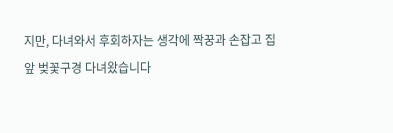지만, 다녀와서 후회하자는 생각에 짝꿍과 손잡고 집앞 벚꽃구경 다녀왔습니다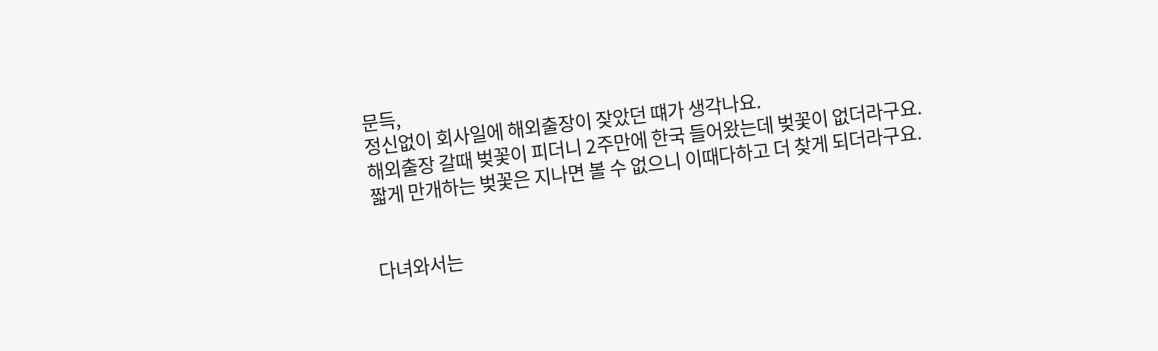문득,
정신없이 회사일에 해외출장이 잦았던 떄가 생각나요.
해외출장 갈때 벚꽃이 피더니 2주만에 한국 들어왔는데 벚꽃이 없더라구요.
짧게 만개하는 벚꽃은 지나면 볼 수 없으니 이때다하고 더 찾게 되더라구요.


다녀와서는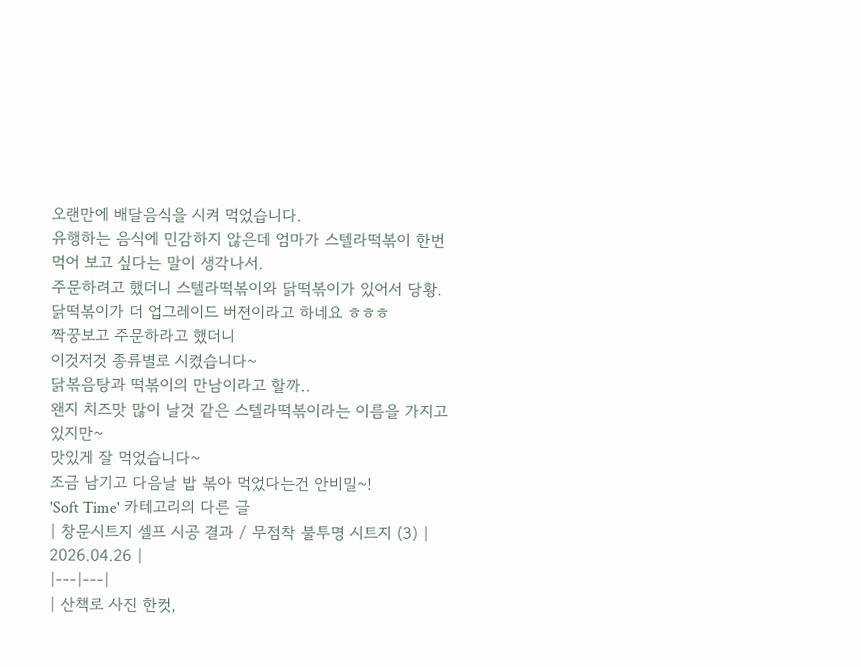오랜만에 배달음식을 시켜 먹었습니다.
유행하는 음식에 민감하지 않은데 엄마가 스텔라떡볶이 한번 먹어 보고 싶다는 말이 생각나서.
주문하려고 했더니 스텔라떡볶이와 닭떡볶이가 있어서 당황.
닭떡볶이가 더 업그레이드 버젼이라고 하네요 ㅎㅎㅎ
짝꿍보고 주문하라고 했더니
이것저것 종류별로 시켰습니다~
닭볶음탕과 떡볶이의 만남이라고 할까..
왠지 치즈맛 많이 날것 같은 스텔라떡볶이라는 이름을 가지고 있지만~
맛있게 잘 먹었습니다~
조금 남기고 다음날 밥 볶아 먹었다는건 안비밀~!
'Soft Time' 카테고리의 다른 글
| 창문시트지 셀프 시공 결과 / 무점착 불투명 시트지 (3) | 2026.04.26 |
|---|---|
| 산책로 사진 한컷,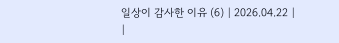일상이 감사한 이유 (6) | 2026.04.22 |
|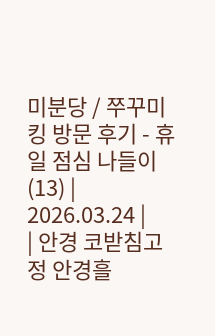미분당 / 쭈꾸미킹 방문 후기 - 휴일 점심 나들이 (13) | 2026.03.24 |
| 안경 코받침고정 안경흘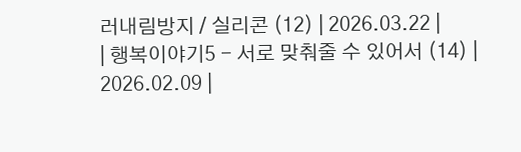러내림방지 / 실리콘 (12) | 2026.03.22 |
| 행복이야기5 - 서로 맞춰줄 수 있어서 (14) | 2026.02.09 |